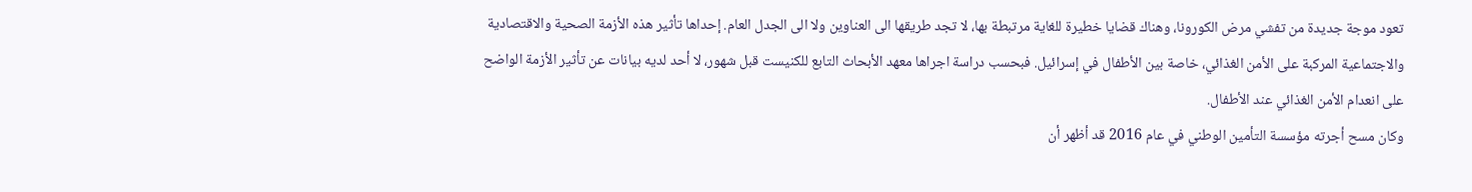تعود موجة جديدة من تفشي مرض الكورونا، وهناك قضايا خطيرة للغاية مرتبطة بها، لا تجد طريقها الى العناوين ولا الى الجدل العام. إحداها تأثير هذه الأزمة الصحية والاقتصادية والاجتماعية المركبة على الأمن الغذائي، خاصة بين الأطفال في إسرائيل. فبحسب دراسة اجراها معهد الأبحاث التابع للكنيست قبل شهور، لا أحد لديه بيانات عن تأثير الأزمة الواضح على انعدام الأمن الغذائي عند الأطفال.
وكان مسح أجرته مؤسسة التأمين الوطني في عام 2016 قد أظهر أن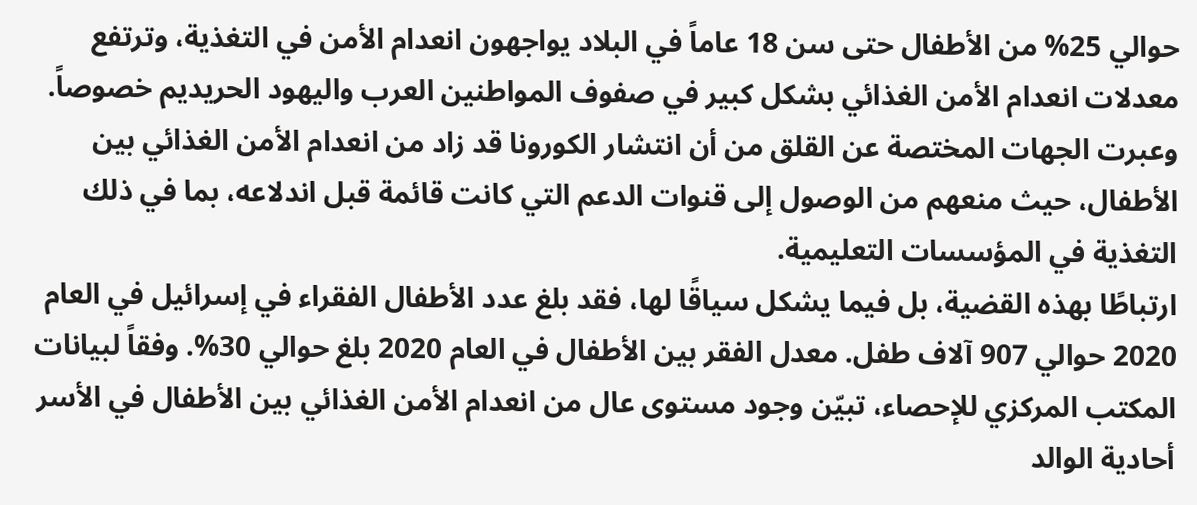حوالي 25% من الأطفال حتى سن 18 عاماً في البلاد يواجهون انعدام الأمن في التغذية، وترتفع معدلات انعدام الأمن الغذائي بشكل كبير في صفوف المواطنين العرب واليهود الحريديم خصوصاً. وعبرت الجهات المختصة عن القلق من أن انتشار الكورونا قد زاد من انعدام الأمن الغذائي بين الأطفال، حيث منعهم من الوصول إلى قنوات الدعم التي كانت قائمة قبل اندلاعه، بما في ذلك التغذية في المؤسسات التعليمية.
ارتباطًا بهذه القضية، بل فيما يشكل سياقًا لها، فقد بلغ عدد الأطفال الفقراء في إسرائيل في العام 2020 حوالي 907 آلاف طفل. معدل الفقر بين الأطفال في العام 2020 بلغ حوالي 30%. وفقاً لبيانات المكتب المركزي للإحصاء، تبيّن وجود مستوى عال من انعدام الأمن الغذائي بين الأطفال في الأسر أحادية الوالد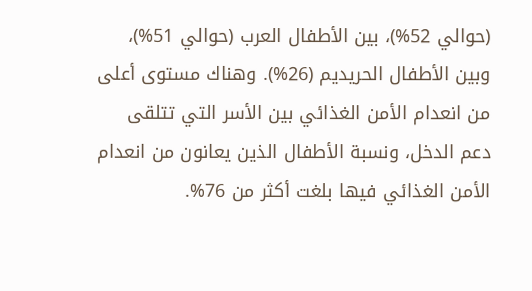(حوالي 52%)، بين الأطفال العرب (حوالي 51%)، وبين الأطفال الحريديم (26%). وهناك مستوى أعلى من انعدام الأمن الغذائي بين الأسر التي تتلقى دعم الدخل، ونسبة الأطفال الذين يعانون من انعدام الأمن الغذائي فيها بلغت أكثر من 76%.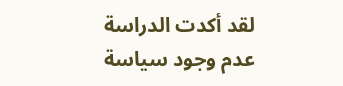لقد أكدت الدراسة عدم وجود سياسة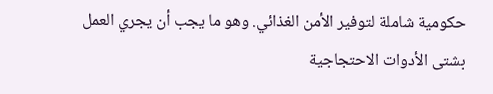حكومية شاملة لتوفير الأمن الغذائي. وهو ما يجب أن يجري العمل بشتى الأدوات الاحتجاجية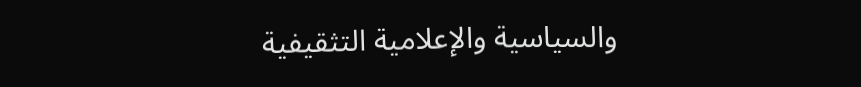والسياسية والإعلامية التثقيفية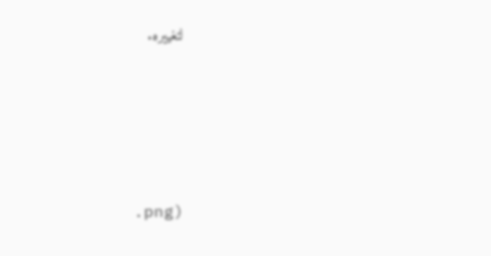لتغييره.







.png)